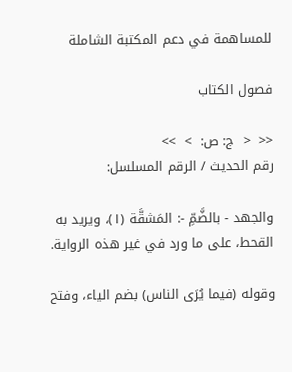للمساهمة في دعم المكتبة الشاملة

فصول الكتاب

<<  <  ج: ص:  >  >>
رقم الحديث / الرقم المسلسل:

والجهد - بالضَّمِّ -: المَشقَّة (١)، ويريد به القحط، على ما ورد في غير هذه الرواية.

وقوله (فيما يُرَى الناس) بضم الياء، وفتح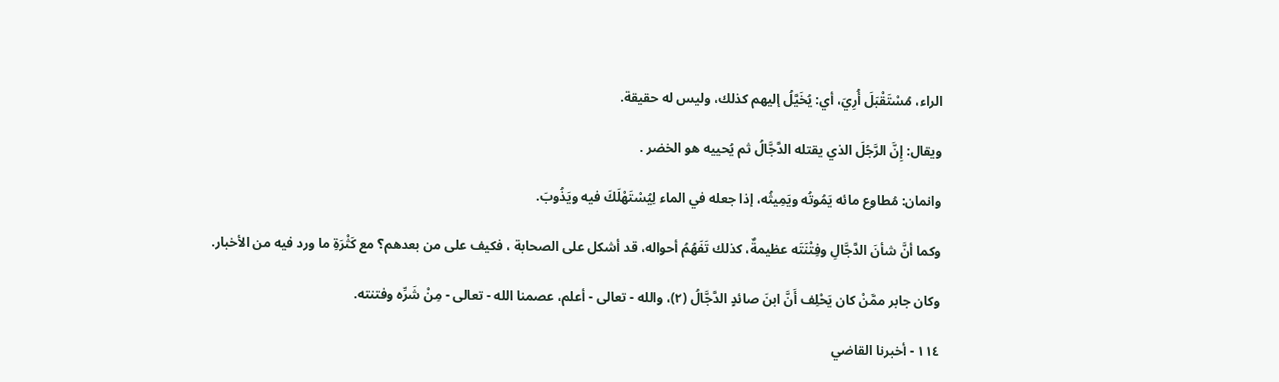الراء، مُسْتَقْبَلَ أُرِيَ، أي: يُخَيَّلُ إليهم كذلك، وليس له حقيقة.

ويقال: إِنَّ الرَّجُلَ الذي يقتله الدَّجَّالُ ثم يُحييه هو الخضر .

وانمان: مُطاوع مائه يَمُوتُه ويَمِيثُه، إذا جعله في الماء لِيُسْتَهْلَكَ فيه ويَذُوبَ.

وكما أنَّ شأنَ الدَّجَّالِ وفِتْنَتَه عظيمةٌ، كذلك تَفَهُمُ أحواله، قد أشكل على الصحابة ، فكيف على من بعدهم؟ مع كَثْرَةِ ما ورد فيه من الأخبار.

وكان جابر ممَّنْ كان يَحْلِف أَنَّ ابنَ صائدٍ الدَّجَّالُ (٢)، والله - تعالى - أعلم، عصمنا الله - تعالى - مِنْ شَرِّه وفتنته.

١١٤ - أخبرنا القاضي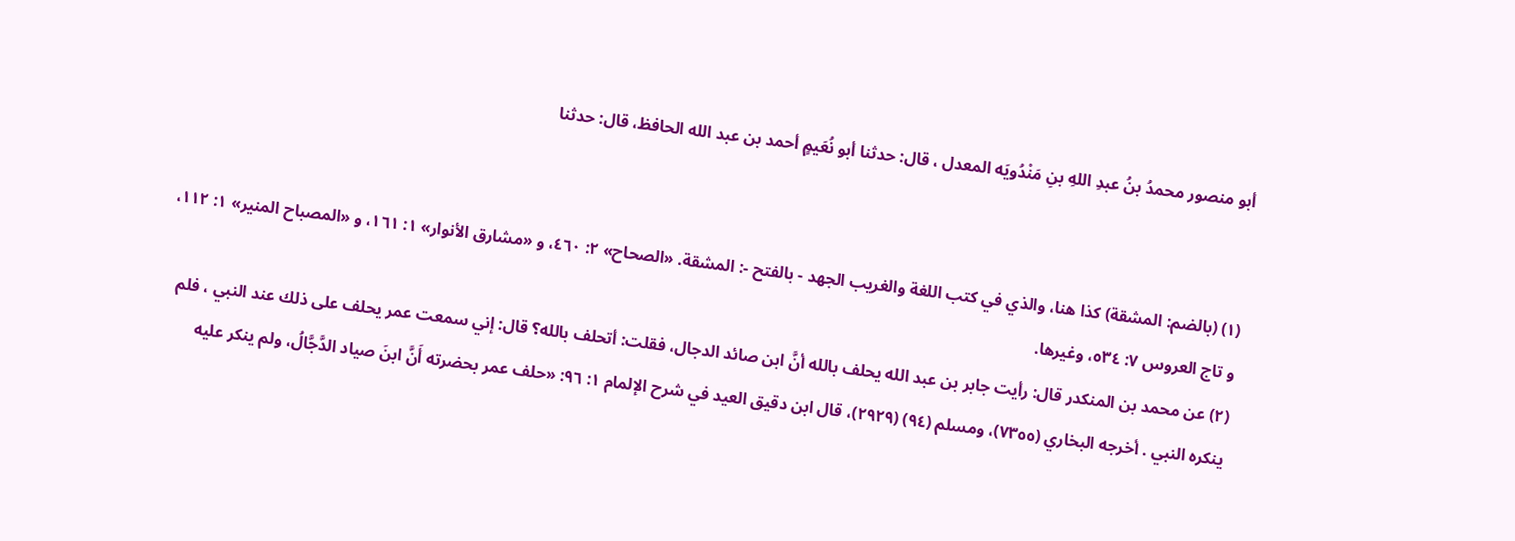أبو منصور محمدُ بنُ عبدِ اللهِ بنِ مَنْدُويَه المعدل ، قال: حدثنا أبو نُعَيمٍ أحمد بن عبد الله الحافظ، قال: حدثنا


(١) (بالضم: المشقة) كذا هنا، والذي في كتب اللغة والغريب الجهد - بالفتح -: المشقة. «الصحاح» ٢: ٤٦٠، و «مشارق الأنوار» ١: ١٦١، و «المصباح المنير» ١: ١١٢، و تاج العروس ٧: ٥٣٤، وغيرها.
(٢) عن محمد بن المنكدر قال: رأيت جابر بن عبد الله يحلف بالله أنَّ ابن صائد الدجال، فقلت: أتحلف بالله؟ قال: إني سمعت عمر يحلف على ذلك عند النبي ، فلم ينكره النبي . أخرجه البخاري (٧٣٥٥)، ومسلم (٩٤) (٢٩٢٩)، قال ابن دقيق العيد في شرح الإلمام ١: ٩٦: «حلف عمر بحضرته أَنَّ ابنَ صياد الدَّجَّالُ، ولم ينكر عليه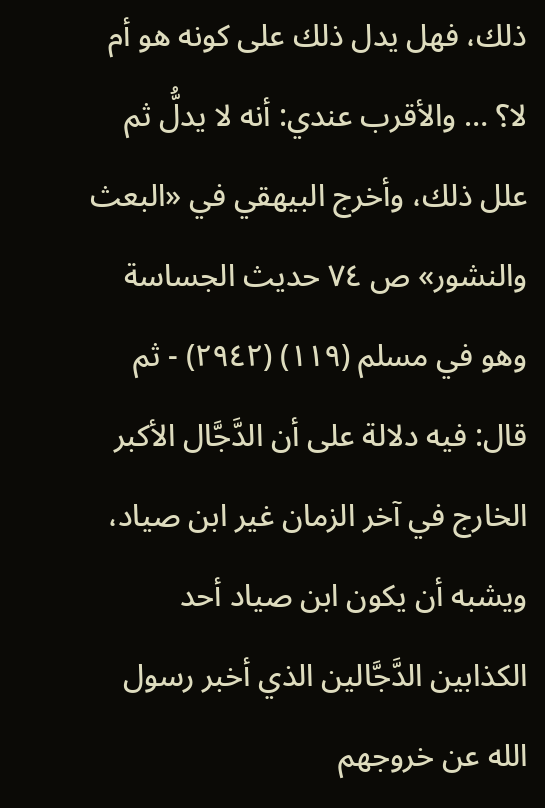ذلك، فهل يدل ذلك على كونه هو أم لا؟ … والأقرب عندي: أنه لا يدلُّ ثم علل ذلك، وأخرج البيهقي في «البعث والنشور» ص ٧٤ حديث الجساسة وهو في مسلم (١١٩) (٢٩٤٢) - ثم قال: فيه دلالة على أن الدَّجَّال الأكبر الخارج في آخر الزمان غير ابن صياد، ويشبه أن يكون ابن صياد أحد الكذابين الدَّجَّالين الذي أخبر رسول الله عن خروجهم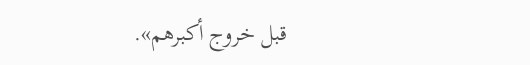قبل خروج أكبرهم».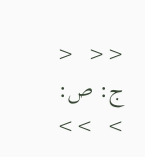<<  <  ج: ص:  >  >>